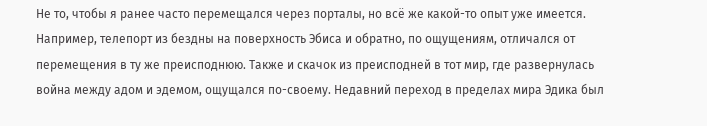Не то, чтобы я ранее часто перемещался через порталы, но всё же какой-то опыт уже имеется. Например, телепорт из бездны на поверхность Эбиса и обратно, по ощущениям, отличался от перемещения в ту же преисподнюю. Также и скачок из преисподней в тот мир, где развернулась война между адом и эдемом, ощущался по-своему. Недавний переход в пределах мира Эдика был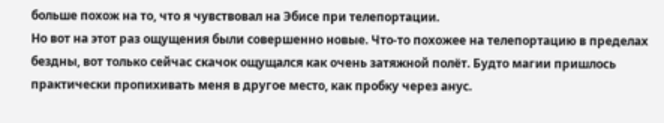больше похож на то, что я чувствовал на Эбисе при телепортации.
Но вот на этот раз ощущения были совершенно новые. Что-то похожее на телепортацию в пределах бездны, вот только сейчас скачок ощущался как очень затяжной полёт. Будто магии пришлось практически пропихивать меня в другое место, как пробку через анус.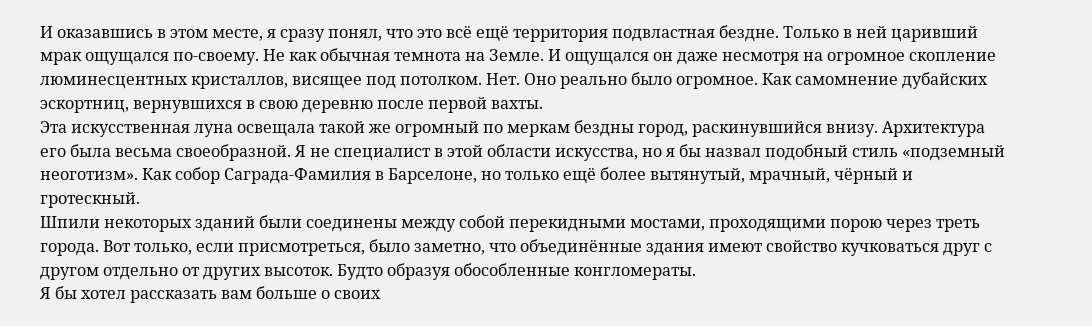И оказавшись в этом месте, я сразу понял, что это всё ещё территория подвластная бездне. Только в ней царивший мрак ощущался по-своему. Не как обычная темнота на Земле. И ощущался он даже несмотря на огромное скопление люминесцентных кристаллов, висящее под потолком. Нет. Оно реально было огромное. Как самомнение дубайских эскортниц, вернувшихся в свою деревню после первой вахты.
Эта искусственная луна освещала такой же огромный по меркам бездны город, раскинувшийся внизу. Архитектура его была весьма своеобразной. Я не специалист в этой области искусства, но я бы назвал подобный стиль «подземный неоготизм». Как собор Саграда-Фамилия в Барселоне, но только ещё более вытянутый, мрачный, чёрный и гротескный.
Шпили некоторых зданий были соединены между собой перекидными мостами, проходящими порою через треть города. Вот только, если присмотреться, было заметно, что объединённые здания имеют свойство кучковаться друг с другом отдельно от других высоток. Будто образуя обособленные конгломераты.
Я бы хотел рассказать вам больше о своих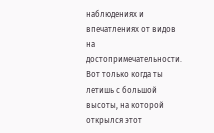наблюдениях и впечатлениях от видов на достопримечательности. Вот только когда ты летишь с большой высоты, на которой открылся этот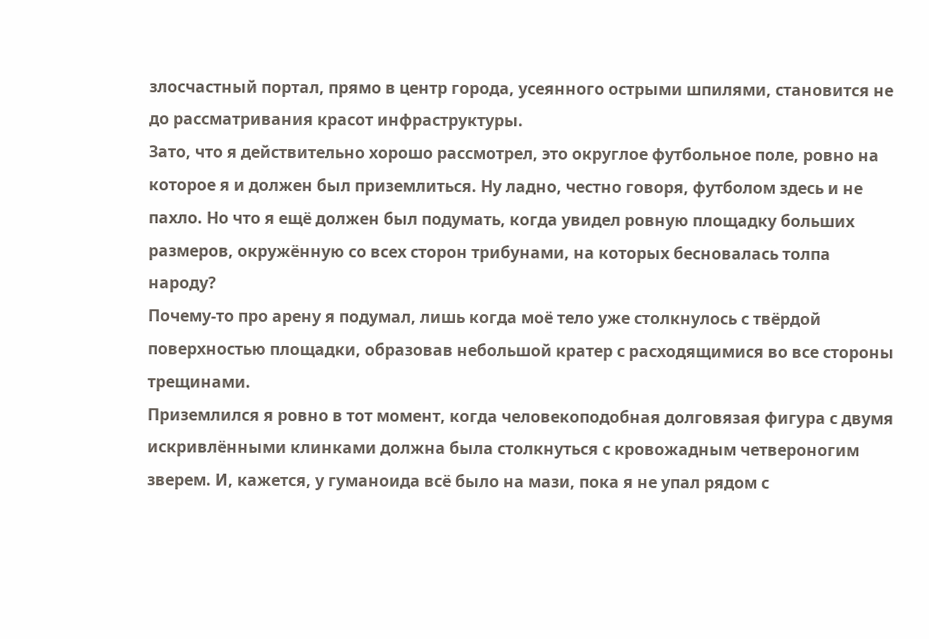злосчастный портал, прямо в центр города, усеянного острыми шпилями, становится не до рассматривания красот инфраструктуры.
Зато, что я действительно хорошо рассмотрел, это округлое футбольное поле, ровно на которое я и должен был приземлиться. Ну ладно, честно говоря, футболом здесь и не пахло. Но что я ещё должен был подумать, когда увидел ровную площадку больших размеров, окружённую со всех сторон трибунами, на которых бесновалась толпа народу?
Почему-то про арену я подумал, лишь когда моё тело уже столкнулось с твёрдой поверхностью площадки, образовав небольшой кратер с расходящимися во все стороны трещинами.
Приземлился я ровно в тот момент, когда человекоподобная долговязая фигура с двумя искривлёнными клинками должна была столкнуться с кровожадным четвероногим зверем. И, кажется, у гуманоида всё было на мази, пока я не упал рядом с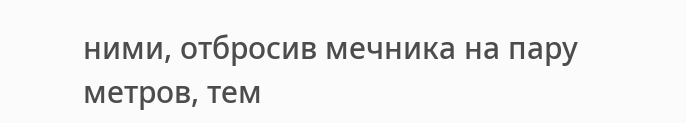ними, отбросив мечника на пару метров, тем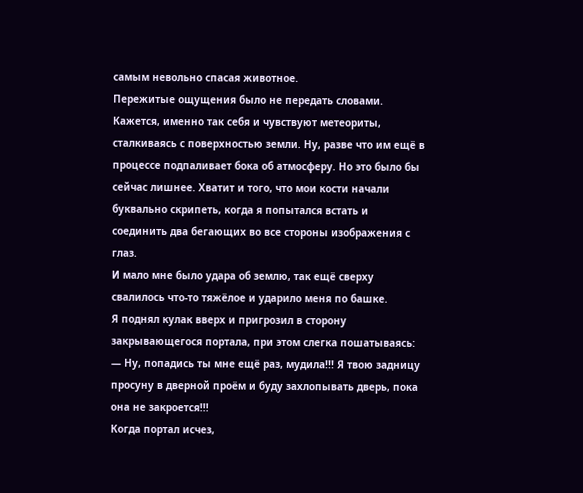самым невольно спасая животное.
Пережитые ощущения было не передать словами. Кажется, именно так себя и чувствуют метеориты, сталкиваясь с поверхностью земли. Ну, разве что им ещё в процессе подпаливает бока об атмосферу. Но это было бы сейчас лишнее. Хватит и того, что мои кости начали буквально скрипеть, когда я попытался встать и соединить два бегающих во все стороны изображения с глаз.
И мало мне было удара об землю, так ещё сверху свалилось что-то тяжёлое и ударило меня по башке.
Я поднял кулак вверх и пригрозил в сторону закрывающегося портала, при этом слегка пошатываясь:
— Ну, попадись ты мне ещё раз, мудила!!! Я твою задницу просуну в дверной проём и буду захлопывать дверь, пока она не закроется!!!
Когда портал исчез,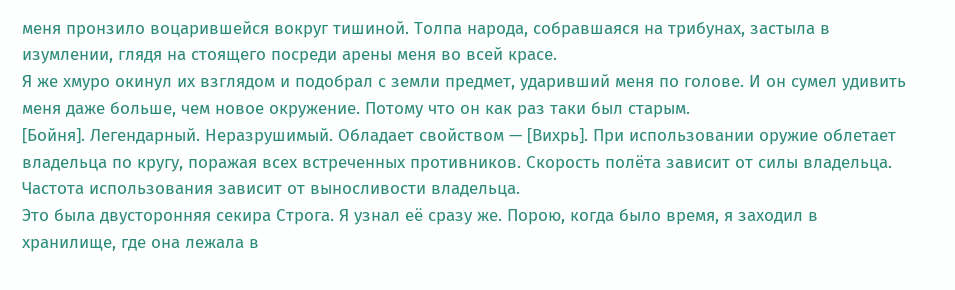меня пронзило воцарившейся вокруг тишиной. Толпа народа, собравшаяся на трибунах, застыла в изумлении, глядя на стоящего посреди арены меня во всей красе.
Я же хмуро окинул их взглядом и подобрал с земли предмет, ударивший меня по голове. И он сумел удивить меня даже больше, чем новое окружение. Потому что он как раз таки был старым.
[Бойня]. Легендарный. Неразрушимый. Обладает свойством — [Вихрь]. При использовании оружие облетает владельца по кругу, поражая всех встреченных противников. Скорость полёта зависит от силы владельца. Частота использования зависит от выносливости владельца.
Это была двусторонняя секира Строга. Я узнал её сразу же. Порою, когда было время, я заходил в хранилище, где она лежала в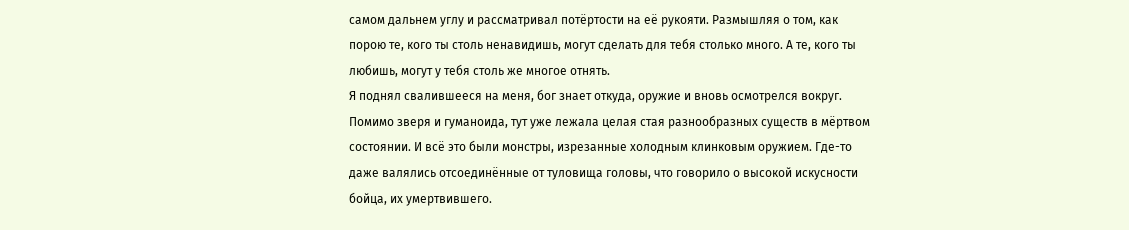самом дальнем углу и рассматривал потёртости на её рукояти. Размышляя о том, как порою те, кого ты столь ненавидишь, могут сделать для тебя столько много. А те, кого ты любишь, могут у тебя столь же многое отнять.
Я поднял свалившееся на меня, бог знает откуда, оружие и вновь осмотрелся вокруг. Помимо зверя и гуманоида, тут уже лежала целая стая разнообразных существ в мёртвом состоянии. И всё это были монстры, изрезанные холодным клинковым оружием. Где-то даже валялись отсоединённые от туловища головы, что говорило о высокой искусности бойца, их умертвившего.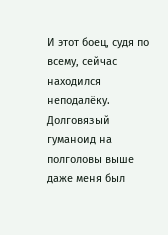И этот боец, судя по всему, сейчас находился неподалёку. Долговязый гуманоид на полголовы выше даже меня был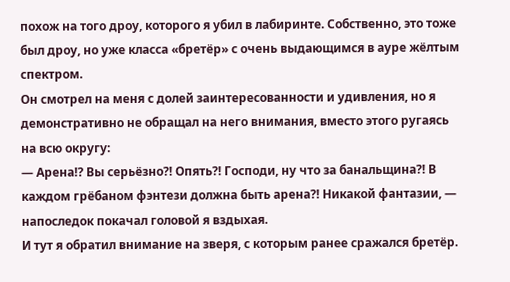похож на того дроу, которого я убил в лабиринте. Собственно, это тоже был дроу, но уже класса «бретёр» с очень выдающимся в ауре жёлтым спектром.
Он смотрел на меня с долей заинтересованности и удивления, но я демонстративно не обращал на него внимания, вместо этого ругаясь на всю округу:
— Арена⁉ Вы серьёзно⁈ Опять⁈ Господи, ну что за банальщина⁈ В каждом грёбаном фэнтези должна быть арена⁈ Никакой фантазии, — напоследок покачал головой я вздыхая.
И тут я обратил внимание на зверя, с которым ранее сражался бретёр.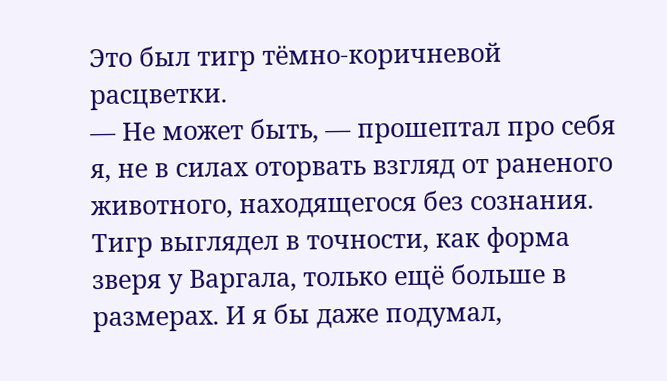Это был тигр тёмно-коричневой расцветки.
— Не может быть, — прошептал про себя я, не в силах оторвать взгляд от раненого животного, находящегося без сознания.
Тигр выглядел в точности, как форма зверя у Варгала, только ещё больше в размерах. И я бы даже подумал,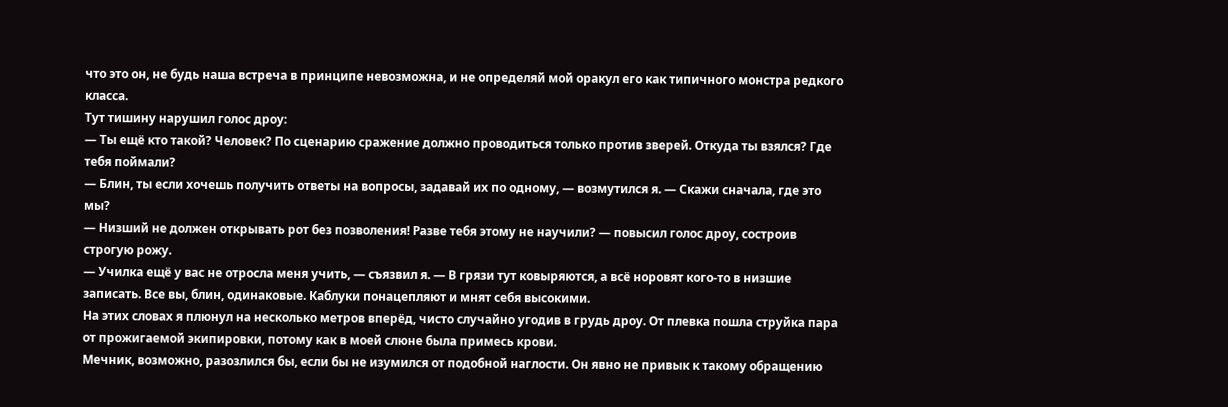что это он, не будь наша встреча в принципе невозможна, и не определяй мой оракул его как типичного монстра редкого класса.
Тут тишину нарушил голос дроу:
— Ты ещё кто такой? Человек? По сценарию сражение должно проводиться только против зверей. Откуда ты взялся? Где тебя поймали?
— Блин, ты если хочешь получить ответы на вопросы, задавай их по одному, — возмутился я. — Скажи сначала, где это мы?
— Низший не должен открывать рот без позволения! Разве тебя этому не научили? — повысил голос дроу, состроив строгую рожу.
— Училка ещё у вас не отросла меня учить, — съязвил я. — В грязи тут ковыряются, а всё норовят кого-то в низшие записать. Все вы, блин, одинаковые. Каблуки понацепляют и мнят себя высокими.
На этих словах я плюнул на несколько метров вперёд, чисто случайно угодив в грудь дроу. От плевка пошла струйка пара от прожигаемой экипировки, потому как в моей слюне была примесь крови.
Мечник, возможно, разозлился бы, если бы не изумился от подобной наглости. Он явно не привык к такому обращению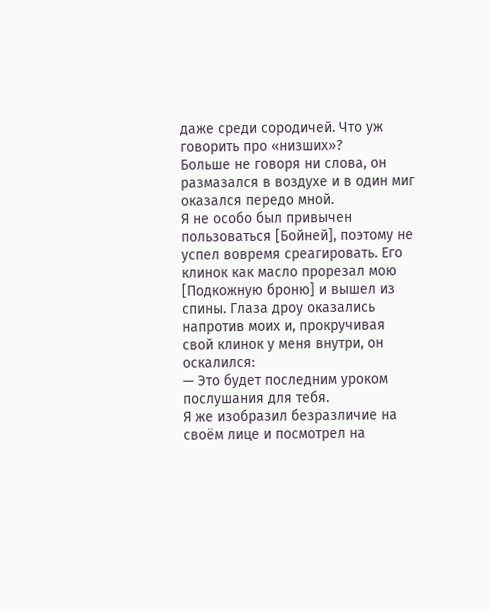даже среди сородичей. Что уж говорить про «низших»?
Больше не говоря ни слова, он размазался в воздухе и в один миг оказался передо мной.
Я не особо был привычен пользоваться [Бойней], поэтому не успел вовремя среагировать. Его клинок как масло прорезал мою [Подкожную броню] и вышел из спины. Глаза дроу оказались напротив моих и, прокручивая свой клинок у меня внутри, он оскалился:
— Это будет последним уроком послушания для тебя.
Я же изобразил безразличие на своём лице и посмотрел на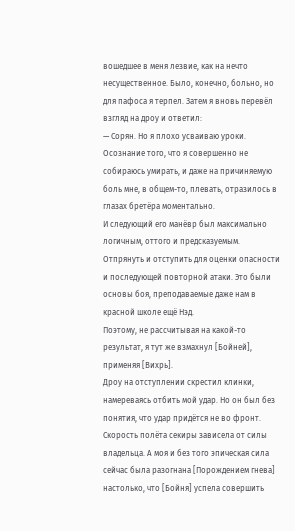вошедшее в меня лезвие, как на нечто несущественное. Было, конечно, больно, но для пафоса я терпел. Затем я вновь перевёл взгляд на дроу и ответил:
— Сорян. Но я плохо усваиваю уроки.
Осознание того, что я совершенно не собираюсь умирать, и даже на причиняемую боль мне, в общем-то, плевать, отразилось в глазах бретёра моментально.
И следующий его манёвр был максимально логичным, оттого и предсказуемым. Отпрянуть и отступить для оценки опасности и последующей повторной атаки. Это были основы боя, преподаваемые даже нам в красной школе ещё Нэд.
Поэтому, не рассчитывая на какой-то результат, я тут же взмахнул [Бойней], применяя [Вихрь].
Дроу на отступлении скрестил клинки, намереваясь отбить мой удар. Но он был без понятия, что удар придётся не во фронт.
Скорость полёта секиры зависела от силы владельца. А моя и без того эпическая сила сейчас была разогнана [Порождением гнева] настолько, что [Бойня] успела совершить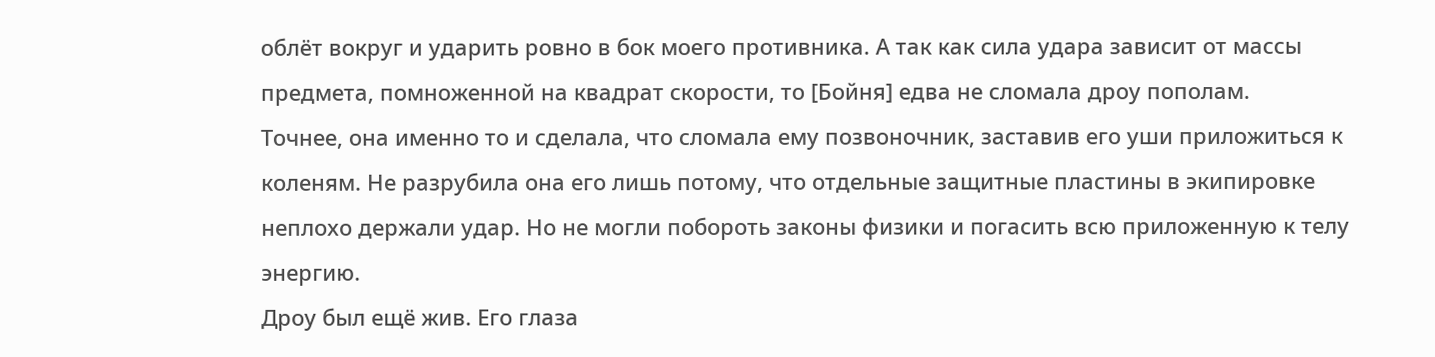облёт вокруг и ударить ровно в бок моего противника. А так как сила удара зависит от массы предмета, помноженной на квадрат скорости, то [Бойня] едва не сломала дроу пополам.
Точнее, она именно то и сделала, что сломала ему позвоночник, заставив его уши приложиться к коленям. Не разрубила она его лишь потому, что отдельные защитные пластины в экипировке неплохо держали удар. Но не могли побороть законы физики и погасить всю приложенную к телу энергию.
Дроу был ещё жив. Его глаза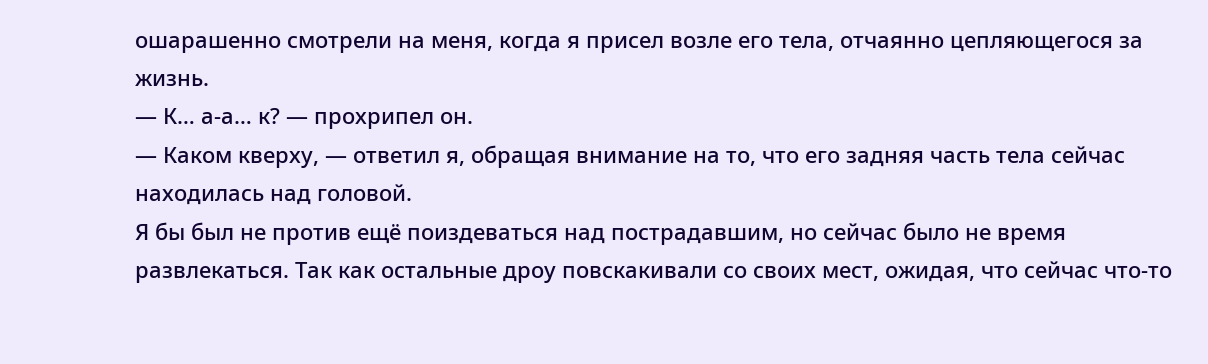ошарашенно смотрели на меня, когда я присел возле его тела, отчаянно цепляющегося за жизнь.
— К… а-а… к? — прохрипел он.
— Каком кверху, — ответил я, обращая внимание на то, что его задняя часть тела сейчас находилась над головой.
Я бы был не против ещё поиздеваться над пострадавшим, но сейчас было не время развлекаться. Так как остальные дроу повскакивали со своих мест, ожидая, что сейчас что-то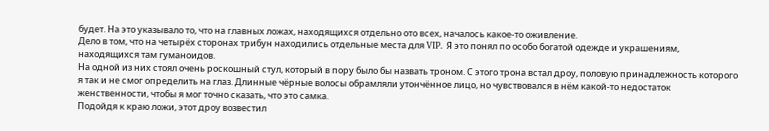будет. На это указывало то, что на главных ложах, находящихся отдельно ото всех, началось какое-то оживление.
Дело в том, что на четырёх сторонах трибун находились отдельные места для VIP. Я это понял по особо богатой одежде и украшениям, находящихся там гуманоидов.
На одной из них стоял очень роскошный стул, который в пору было бы назвать троном. С этого трона встал дроу, половую принадлежность которого я так и не смог определить на глаз. Длинные чёрные волосы обрамляли утончённое лицо, но чувствовался в нём какой-то недостаток женственности, чтобы я мог точно сказать, что это самка.
Подойдя к краю ложи, этот дроу возвестил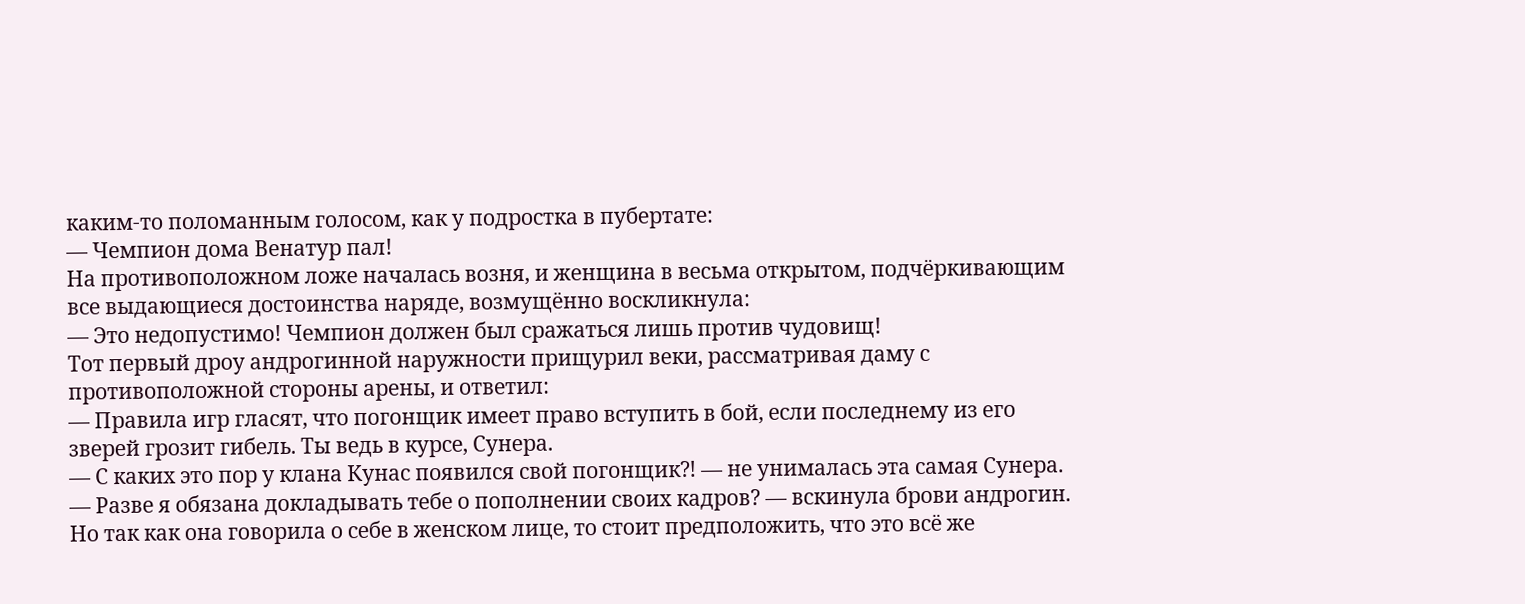каким-то поломанным голосом, как у подростка в пубертате:
— Чемпион дома Венатур пал!
На противоположном ложе началась возня, и женщина в весьма открытом, подчёркивающим все выдающиеся достоинства наряде, возмущённо воскликнула:
— Это недопустимо! Чемпион должен был сражаться лишь против чудовищ!
Тот первый дроу андрогинной наружности прищурил веки, рассматривая даму с противоположной стороны арены, и ответил:
— Правила игр гласят, что погонщик имеет право вступить в бой, если последнему из его зверей грозит гибель. Ты ведь в курсе, Сунера.
— С каких это пор у клана Кунас появился свой погонщик⁈ — не унималась эта самая Сунера.
— Разве я обязана докладывать тебе о пополнении своих кадров? — вскинула брови андрогин.
Но так как она говорила о себе в женском лице, то стоит предположить, что это всё же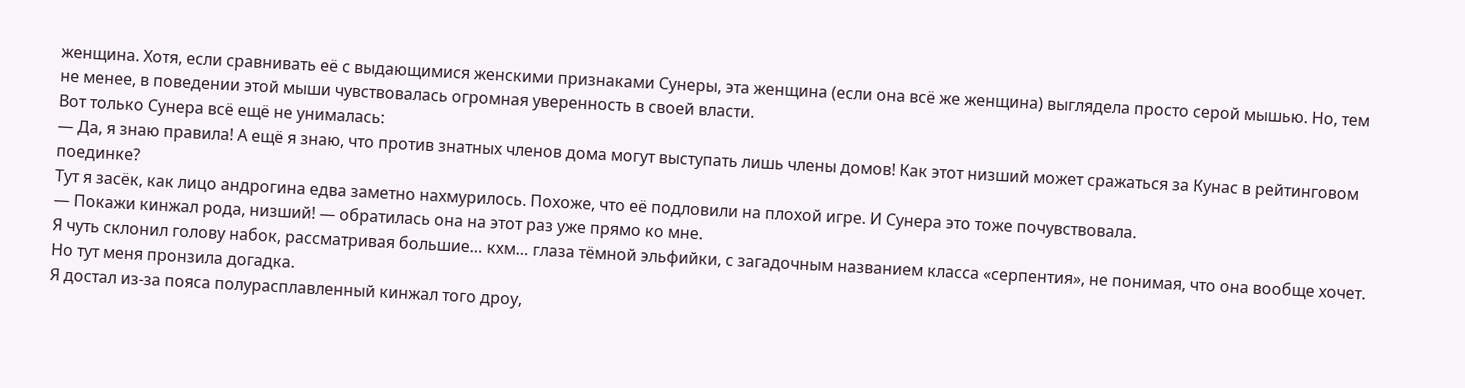женщина. Хотя, если сравнивать её с выдающимися женскими признаками Сунеры, эта женщина (если она всё же женщина) выглядела просто серой мышью. Но, тем не менее, в поведении этой мыши чувствовалась огромная уверенность в своей власти.
Вот только Сунера всё ещё не унималась:
— Да, я знаю правила! А ещё я знаю, что против знатных членов дома могут выступать лишь члены домов! Как этот низший может сражаться за Кунас в рейтинговом поединке?
Тут я засёк, как лицо андрогина едва заметно нахмурилось. Похоже, что её подловили на плохой игре. И Сунера это тоже почувствовала.
— Покажи кинжал рода, низший! — обратилась она на этот раз уже прямо ко мне.
Я чуть склонил голову набок, рассматривая большие… кхм… глаза тёмной эльфийки, с загадочным названием класса «серпентия», не понимая, что она вообще хочет. Но тут меня пронзила догадка.
Я достал из-за пояса полурасплавленный кинжал того дроу,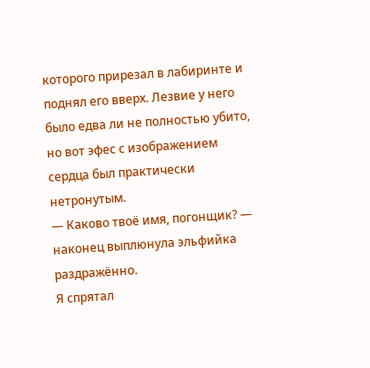которого прирезал в лабиринте и поднял его вверх. Лезвие у него было едва ли не полностью убито, но вот эфес с изображением сердца был практически нетронутым.
— Каково твоё имя, погонщик? — наконец выплюнула эльфийка раздражённо.
Я спрятал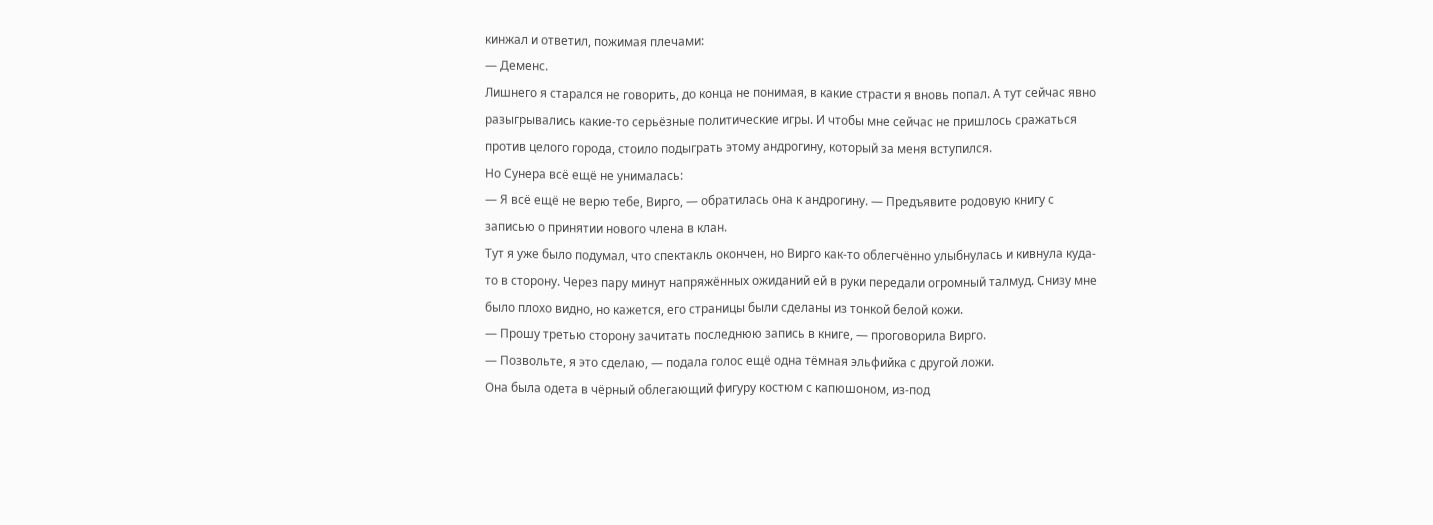кинжал и ответил, пожимая плечами:
— Деменс.
Лишнего я старался не говорить, до конца не понимая, в какие страсти я вновь попал. А тут сейчас явно разыгрывались какие-то серьёзные политические игры. И чтобы мне сейчас не пришлось сражаться против целого города, стоило подыграть этому андрогину, который за меня вступился.
Но Сунера всё ещё не унималась:
— Я всё ещё не верю тебе, Вирго, — обратилась она к андрогину. — Предъявите родовую книгу с записью о принятии нового члена в клан.
Тут я уже было подумал, что спектакль окончен, но Вирго как-то облегчённо улыбнулась и кивнула куда-то в сторону. Через пару минут напряжённых ожиданий ей в руки передали огромный талмуд. Снизу мне было плохо видно, но кажется, его страницы были сделаны из тонкой белой кожи.
— Прошу третью сторону зачитать последнюю запись в книге, — проговорила Вирго.
— Позвольте, я это сделаю, — подала голос ещё одна тёмная эльфийка с другой ложи.
Она была одета в чёрный облегающий фигуру костюм с капюшоном, из-под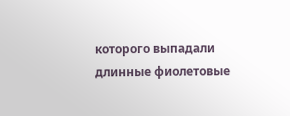которого выпадали длинные фиолетовые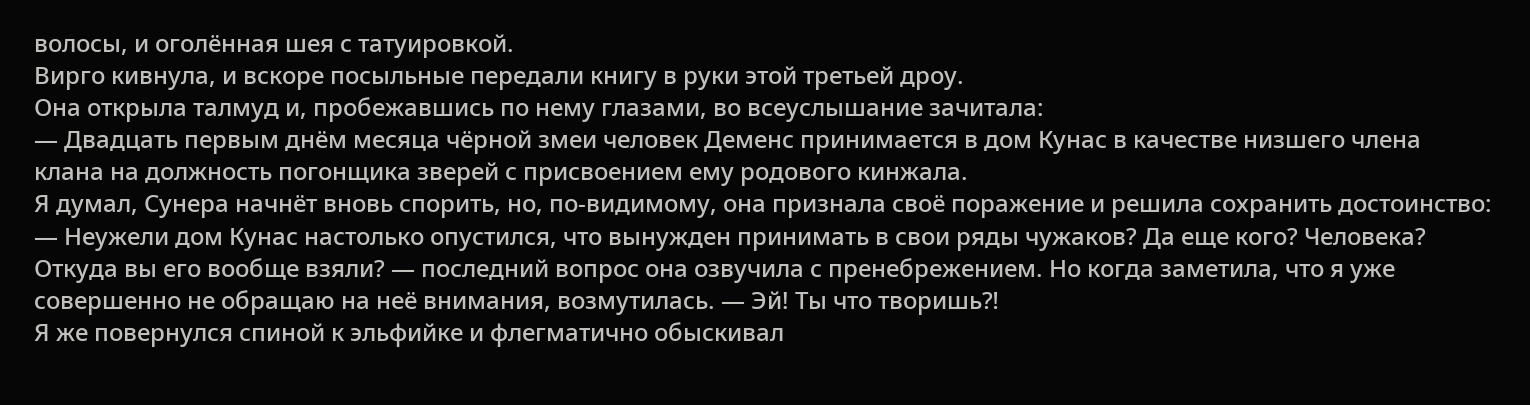волосы, и оголённая шея с татуировкой.
Вирго кивнула, и вскоре посыльные передали книгу в руки этой третьей дроу.
Она открыла талмуд и, пробежавшись по нему глазами, во всеуслышание зачитала:
— Двадцать первым днём месяца чёрной змеи человек Деменс принимается в дом Кунас в качестве низшего члена клана на должность погонщика зверей с присвоением ему родового кинжала.
Я думал, Сунера начнёт вновь спорить, но, по-видимому, она признала своё поражение и решила сохранить достоинство:
— Неужели дом Кунас настолько опустился, что вынужден принимать в свои ряды чужаков? Да еще кого? Человека? Откуда вы его вообще взяли? — последний вопрос она озвучила с пренебрежением. Но когда заметила, что я уже совершенно не обращаю на неё внимания, возмутилась. — Эй! Ты что творишь⁈
Я же повернулся спиной к эльфийке и флегматично обыскивал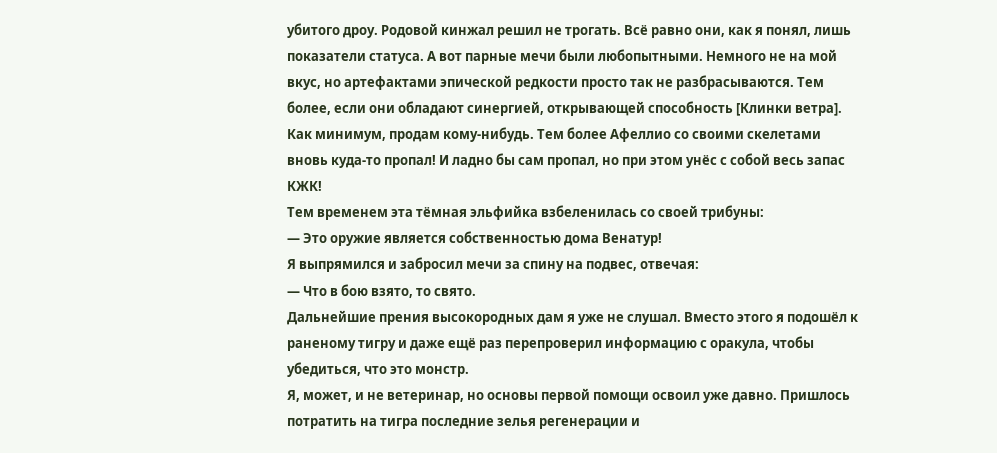убитого дроу. Родовой кинжал решил не трогать. Всё равно они, как я понял, лишь показатели статуса. А вот парные мечи были любопытными. Немного не на мой вкус, но артефактами эпической редкости просто так не разбрасываются. Тем более, если они обладают синергией, открывающей способность [Клинки ветра]. Как минимум, продам кому-нибудь. Тем более Афеллио со своими скелетами вновь куда-то пропал! И ладно бы сам пропал, но при этом унёс с собой весь запас КЖК!
Тем временем эта тёмная эльфийка взбеленилась со своей трибуны:
— Это оружие является собственностью дома Венатур!
Я выпрямился и забросил мечи за спину на подвес, отвечая:
— Что в бою взято, то свято.
Дальнейшие прения высокородных дам я уже не слушал. Вместо этого я подошёл к раненому тигру и даже ещё раз перепроверил информацию с оракула, чтобы убедиться, что это монстр.
Я, может, и не ветеринар, но основы первой помощи освоил уже давно. Пришлось потратить на тигра последние зелья регенерации и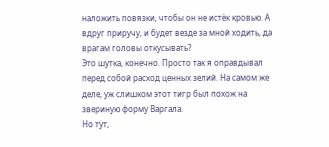наложить повязки, чтобы он не истёк кровью. А вдруг приручу, и будет везде за мной ходить, да врагам головы откусывать?
Это шутка, конечно. Просто так я оправдывал перед собой расход ценных зелий. На самом же деле, уж слишком этот тигр был похож на звериную форму Варгала.
Но тут,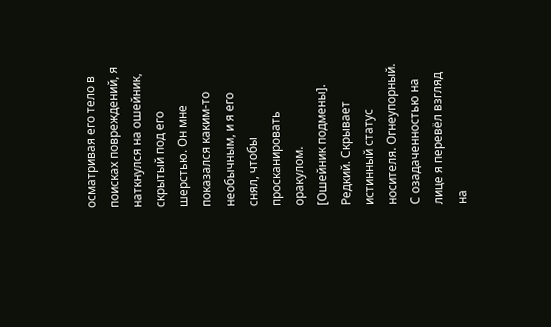осматривая его тело в поисках повреждений, я наткнулся на ошейник, скрытый под его шерстью. Он мне показался каким-то необычным, и я его снял, чтобы просканировать оракулом.
[Ошейник подмены]. Редкий. Скрывает истинный статус носителя. Огнеупорный.
С озадаченностью на лице я перевёл взгляд на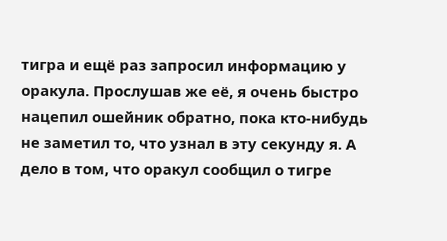тигра и ещё раз запросил информацию у оракула. Прослушав же её, я очень быстро нацепил ошейник обратно, пока кто-нибудь не заметил то, что узнал в эту секунду я. А дело в том, что оракул сообщил о тигре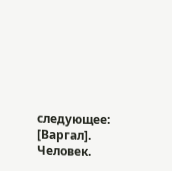следующее:
[Варгал]. Человек.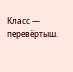Класс — перевёртыш.